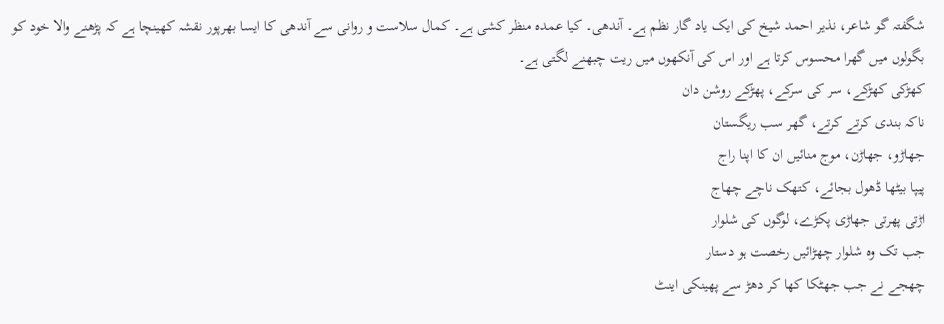شگفتہ گو شاعر، نذیر احمد شیخ کی ایک یاد گار نظم ہے۔ آندھی۔ کیا عمدہ منظر کشی ہے۔ کمال سلاست و روانی سے آندھی کا ایسا بھرپور نقشہ کھینچا ہے کہ پڑھنے والا خود کو بگولوں میں گھرا محسوس کرتا ہے اور اس کی آنکھوں میں ریت چبھنے لگتی ہے۔
کھڑکی کھڑکے، سر کی سرکے، پھڑکے روشن دان
ناکہ بندی کرتے کرتے، گھر سب ریگستان
جھاڑو، جھاڑن، موج منائیں ان کا اپنا راج
پیپا بیٹھا ڈھول بجائے، کتھک ناچے چھاج
اڑتی پھرتی جھاڑی پکڑے، لوگوں کی شلوار
جب تک وہ شلوار چھڑائیں رخصت ہو دستار
چھجے نے جب جھٹکا کھا کر دھڑ سے پھینکی اینٹ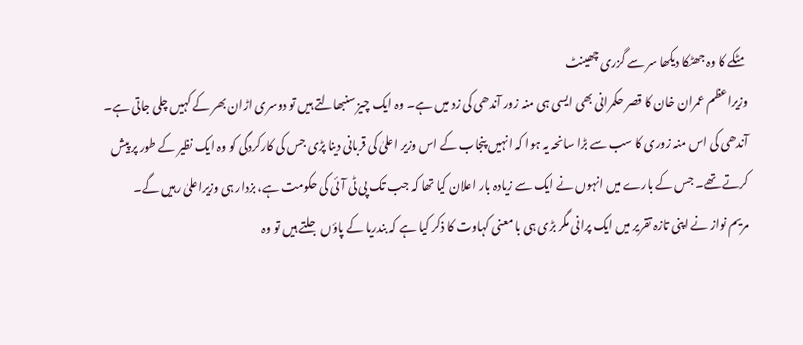مٹکے کا وہ جھٹکا دیکھا سر سے گزری چھینٹ
وزیراعظم عمران خان کا قصر حکمرانی بھی ایسی ہی منہ زور آندھی کی زد میں ہے۔ وہ ایک چیز سنبھالتے ہیں تو دوسری اڑان بھر کے کہیں چلی جاتی ہے۔ آندھی کی اس منہ زوری کا سب سے بڑا سانحہ یہ ہوا کہ انہیں پنجاب کے اس وزیر اعلیٰ کی قربانی دینا پڑی جس کی کارکردگی کو وہ ایک نظیر کے طور پر پیش کرتے تھے۔ جس کے بارے میں انہوں نے ایک سے زیادہ بار اعلان کیا تھا کہ جب تک پی ٹی آئی کی حکومت ہے، بزدار ہی وزیراعلیٰ رہیں گے۔
مریم نواز نے اپنی تازہ تقریر میں ایک پرانی مگر بڑی ہی با معنی کہاوت کا ذکر کیا ہے کہ بندریا کے پاؤں جلتے ہیں تو وہ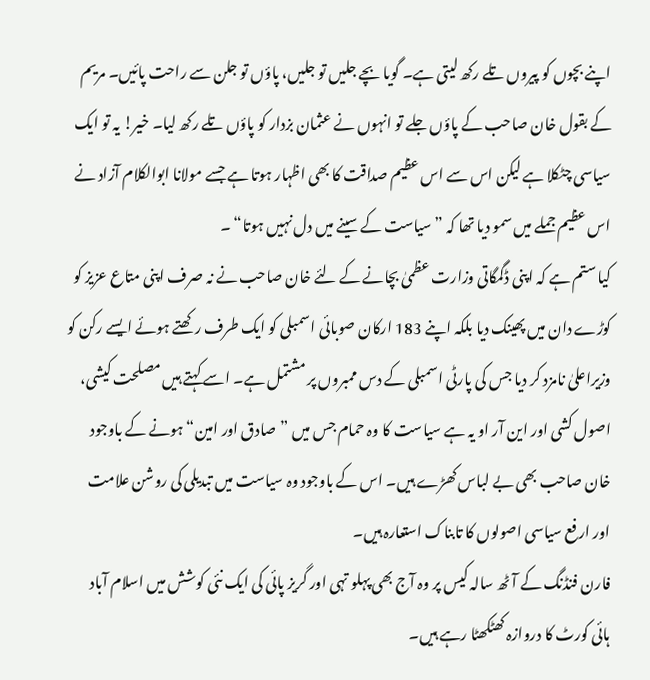اپنے بچوں کو پیروں تلے رکھ لیتی ہے۔ گویا بچے جلیں تو جلیں، پاؤں تو جلن سے راحت پائیں۔ مریم کے بقول خان صاحب کے پاؤں جلے تو انہوں نے عثمان بزدار کو پاؤں تلے رکھ لیا۔ خیر! یہ تو ایک سیاسی چٹکلا ہے لیکن اس سے اس عظیم صداقت کا بھی اظہار ہوتا ہے جسے مولانا ابوالکلام آزاد نے اس عظیم جملے میں سمو دیا تھا کہ ”سیاست کے سینے میں دل نہیں ہوتا“ ۔
کیا ستم ہے کہ اپنی ڈگمگاتی وزارت عظمیٰ بچانے کے لئے خان صاحب نے نہ صرف اپنی متاع عزیز کو کوڑے دان میں پھینک دیا بلکہ اپنے 183 ارکان صوبائی اسمبلی کو ایک طرف رکھتے ہوئے ایسے رکن کو وزیراعلیٰ نامزد کر دیا جس کی پارٹی اسمبلی کے دس ممبروں پر مشتمل ہے۔ اسے کہتے ہیں مصلحت کیشی، اصول کشی اور این آر او یہ ہے سیاست کا وہ حمام جس میں ”صادق اور امین“ ہونے کے باوجود خان صاحب بھی بے لباس کھڑے ہیں۔ اس کے باوجود وہ سیاست میں تبدیلی کی روشن علامت اور ارفع سیاسی اصولوں کا تابناک استعارہ ہیں۔
فارن فنڈنگ کے آٹھ سالہ کیس پر وہ آج بھی پہلو تہی اور گریز پائی کی ایک نئی کوشش میں اسلام آباد ہائی کورٹ کا دروازہ کھٹکھٹا رہے ہیں۔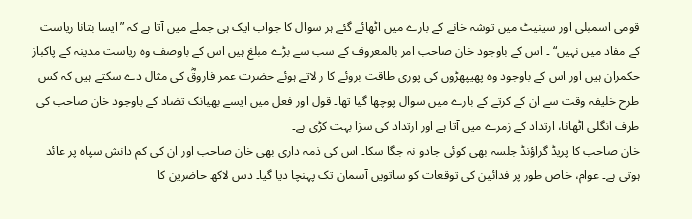قومی اسمبلی اور سینیٹ میں توشہ خانے کے بارے میں اٹھائے گئے ہر سوال کا جواب ایک ہی جملے میں آتا ہے کہ ”ایسا بتانا ریاست کے مفاد میں نہیں“ ۔ اس کے باوجود خان صاحب امر بالمعروف کے سب سے بڑے مبلغ ہیں اس کے باوصف وہ ریاست مدینہ کے پاکباز حکمران ہیں اور اس کے باوجود وہ پھیپھڑوں کی پوری طاقت بروئے کا ر لاتے ہوئے حضرت عمر فاروقؓ کی مثال دے سکتے ہیں کہ کس طرح خلیفہ وقت سے ان کے کرتے کے بارے میں سوال پوچھا گیا تھا۔ قول اور فعل میں ایسے بھیانک تضاد کے باوجود خان صاحب کی طرف انگلی اٹھانا، ارتداد کے زمرے میں آتا ہے اور ارتداد کی سزا بہت کڑی ہے۔
خان صاحب کا پریڈ گراؤنڈ جلسہ بھی کوئی جادو نہ جگا سکا۔ اس کی ذمہ داری بھی خان صاحب اور ان کی کم دانش سپاہ پر عائد ہوتی ہے۔ عوام، خاص طور پر فدائین کی توقعات کو ساتویں آسمان تک پہنچا دیا گیا۔ دس لاکھ حاضرین کا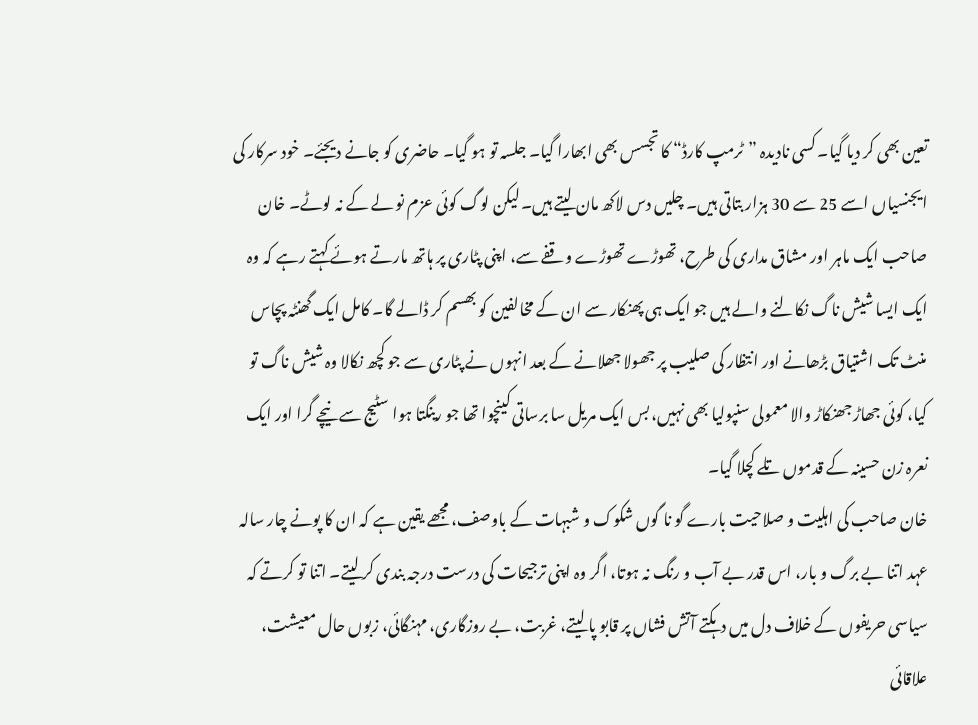تعین بھی کر دیا گیا۔ کسی نادیدہ ”ٹرمپ کارڈ“ کا تجسس بھی ابھارا گیا۔ جلسہ تو ہو گیا۔ حاضری کو جانے دیجئے۔ خود سرکار کی ایجنسیاں اسے 25 سے 30 ہزار بتاتی ہیں۔ چلیں دس لاکھ مان لیتے ہیں۔ لیکن لوگ کوئی عزم نو لے کے نہ لوٹے۔ خان صاحب ایک ماہر اور مشاق مداری کی طرح، تھوڑے تھوڑے وقفے سے، اپنی پٹاری پر ہاتھ مارتے ہوئے کہتے رہے کہ وہ ایک ایسا شیش ناگ نکالنے والے ہیں جو ایک ہی پھنکار سے ان کے مخالفین کو بھسم کر ڈالے گا۔ کامل ایک گھنٹہ پچاس منٹ تک اشتیاق بڑھانے اور انتظار کی صلیب پر جھولا جھلانے کے بعد انہوں نے پٹاری سے جو کچھ نکالا وہ شیش ناگ تو کیا، کوئی جھاڑ جھنکاڑ والا معمولی سنپولیا بھی نہیں، بس ایک مریل سا برساتی کینچوا تھا جو رینگتا ہوا سٹیج سے نیچے گرا اور ایک نعرہ زن حسینہ کے قدموں تلے کچلا گیا۔
خان صاحب کی اہلیت و صلاحیت بارے گو نا گوں شکوک و شبہات کے باوصف، مجھے یقین ہے کہ ان کا پونے چار سالہ عہد اتنا بے برگ و بار، اس قدر بے آب و رنگ نہ ہوتا، اگر وہ اپنی ترجیحات کی درست درجہ بندی کر لیتے۔ اتنا تو کرتے کہ سیاسی حریفوں کے خلاف دل میں دہکتے آتش فشاں پر قابو پا لیتے، غربت، بے روزگاری، مہنگائی، زبوں حال معیشت، علاقائی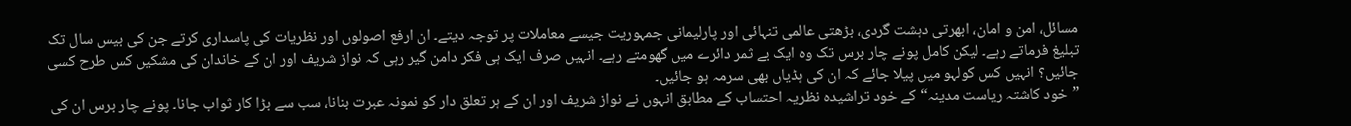مسائل، امن و امان، ابھرتی دہشت گردی، بڑھتی عالمی تنہائی اور پارلیمانی جمہوریت جیسے معاملات پر توجہ دیتے۔ ان ارفع اصولوں اور نظریات کی پاسداری کرتے جن کی بیس سال تک تبلیغ فرماتے رہے۔ لیکن کامل پونے چار برس تک وہ ایک بے ثمر دائرے میں گھومتے رہے۔ انہیں صرف ایک ہی فکر دامن گیر رہی کہ نواز شریف اور ان کے خاندان کی مشکیں کس طرح کسی جائیں؟ انہیں کس کولہو میں پیلا جائے کہ ان کی ہڈیاں بھی سرمہ ہو جائیں۔
”خود کاشتہ ریاست مدینہ“ کے خود تراشیدہ نظریہ احتساب کے مطابق انہوں نے نواز شریف اور ان کے ہر تعلق دار کو نمونہ عبرت بنانا، سب سے بڑا کار ثواب جانا۔ پونے چار برس ان کی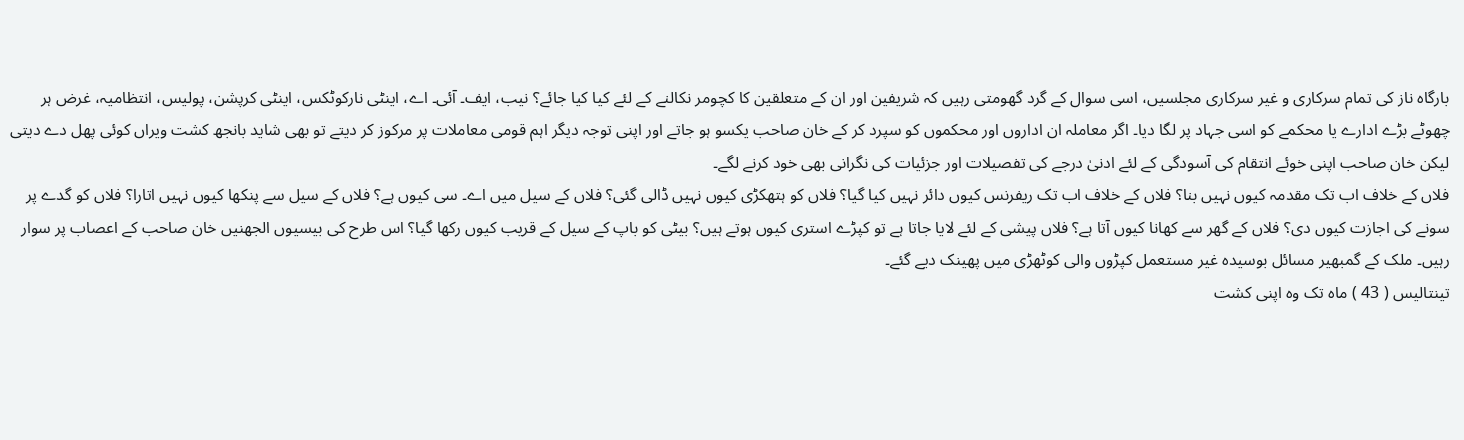بارگاہ ناز کی تمام سرکاری و غیر سرکاری مجلسیں، اسی سوال کے گرد گھومتی رہیں کہ شریفین اور ان کے متعلقین کا کچومر نکالنے کے لئے کیا کیا جائے؟ نیب، ایف۔ آئی۔ اے، اینٹی نارکوٹکس، اینٹی کرپشن، پولیس، انتظامیہ، غرض ہر چھوٹے بڑے ادارے یا محکمے کو اسی جہاد پر لگا دیا۔ اگر معاملہ ان اداروں اور محکموں کو سپرد کر کے خان صاحب یکسو ہو جاتے اور اپنی توجہ دیگر اہم قومی معاملات پر مرکوز کر دیتے تو بھی شاید بانجھ کشت ویراں کوئی پھل دے دیتی لیکن خان صاحب اپنی خوئے انتقام کی آسودگی کے لئے ادنیٰ درجے کی تفصیلات اور جزئیات کی نگرانی بھی خود کرنے لگے۔
فلاں کے خلاف اب تک مقدمہ کیوں نہیں بنا؟ فلاں کے خلاف اب تک ریفرنس کیوں دائر نہیں کیا گیا؟ فلاں کو ہتھکڑی کیوں نہیں ڈالی گئی؟ فلاں کے سیل میں اے۔ سی کیوں ہے؟ فلاں کے سیل سے پنکھا کیوں نہیں اتارا؟ فلاں کو گدے پر سونے کی اجازت کیوں دی؟ فلاں کے گھر سے کھانا کیوں آتا ہے؟ فلاں پیشی کے لئے لایا جاتا ہے تو کپڑے استری کیوں ہوتے ہیں؟ بیٹی کو باپ کے سیل کے قریب کیوں رکھا گیا؟ اس طرح کی بیسیوں الجھنیں خان صاحب کے اعصاب پر سوار رہیں۔ ملک کے گمبھیر مسائل بوسیدہ غیر مستعمل کپڑوں والی کوٹھڑی میں پھینک دیے گئے۔
تینتالیس ( 43 ) ماہ تک وہ اپنی کشت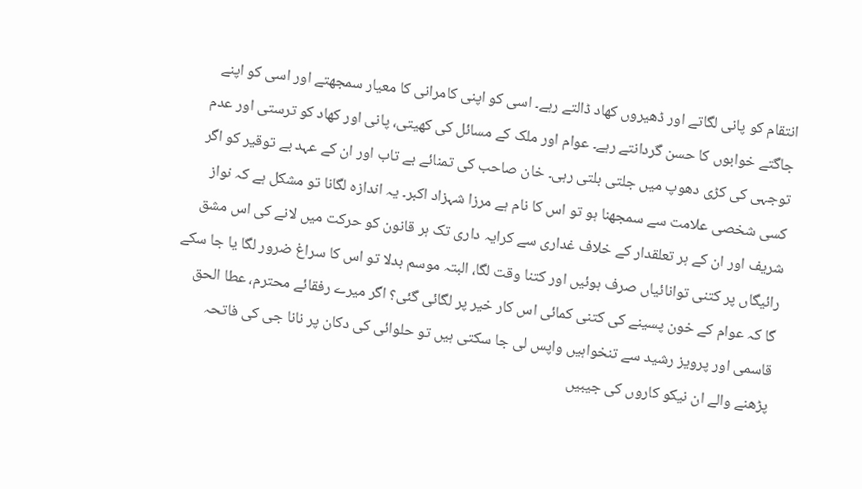انتقام کو پانی لگاتے اور ڈھیروں کھاد ڈالتے رہے۔ اسی کو اپنی کامرانی کا معیار سمجھتے اور اسی کو اپنے جاگتے خوابوں کا حسن گردانتے رہے۔ عوام اور ملک کے مسائل کی کھیتی، پانی اور کھاد کو ترستی اور عدم توجہی کی کڑی دھوپ میں جلتی بلتی رہی۔ خان صاحب کی تمنائے بے تاب اور ان کے عہد بے توقیر کو اگر کسی شخصی علامت سے سمجھنا ہو تو اس کا نام ہے مرزا شہزاد اکبر۔ یہ اندازہ لگانا تو مشکل ہے کہ نواز شریف اور ان کے ہر تعلقدار کے خلاف غداری سے کرایہ داری تک ہر قانون کو حرکت میں لانے کی اس مشق رائیگاں پر کتنی توانائیاں صرف ہوئیں اور کتنا وقت لگا، البتہ موسم بدلا تو اس کا سراغ ضرور لگا یا جا سکے گا کہ عوام کے خون پسینے کی کتنی کمائی اس کار خیر پر لگائی گئی؟ اگر میرے رفقائے محترم، عطا الحق قاسمی اور پرویز رشید سے تنخواہیں واپس لی جا سکتی ہیں تو حلوائی کی دکان پر نانا جی کی فاتحہ پڑھنے والے ان نیکو کاروں کی جیبیں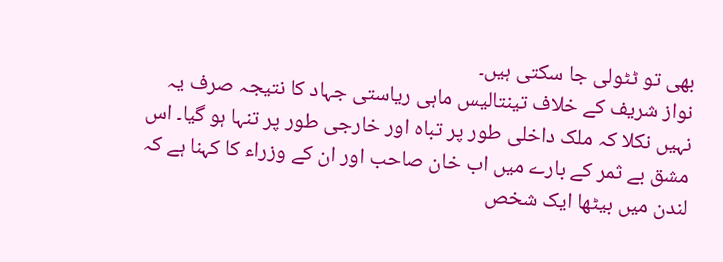بھی تو ٹٹولی جا سکتی ہیں۔
نواز شریف کے خلاف تینتالیس ماہی ریاستی جہاد کا نتیجہ صرف یہ نہیں نکلا کہ ملک داخلی طور پر تباہ اور خارجی طور پر تنہا ہو گیا۔ اس مشق بے ثمر کے بارے میں اب خان صاحب اور ان کے وزراء کا کہنا ہے کہ لندن میں بیٹھا ایک شخص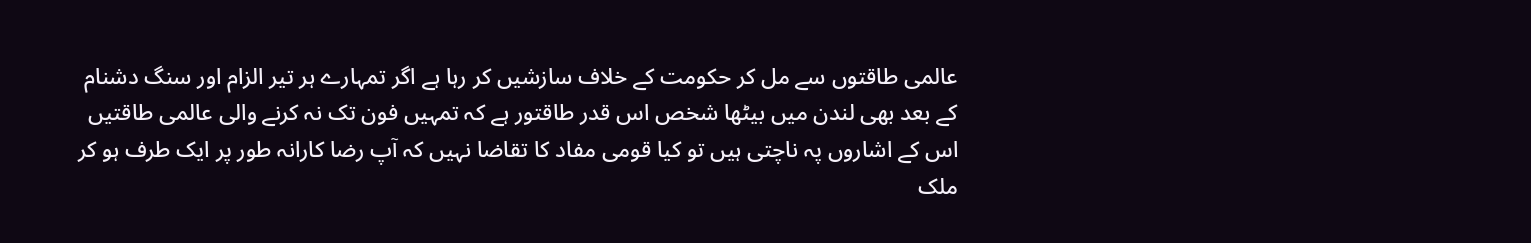عالمی طاقتوں سے مل کر حکومت کے خلاف سازشیں کر رہا ہے اگر تمہارے ہر تیر الزام اور سنگ دشنام کے بعد بھی لندن میں بیٹھا شخص اس قدر طاقتور ہے کہ تمہیں فون تک نہ کرنے والی عالمی طاقتیں اس کے اشاروں پہ ناچتی ہیں تو کیا قومی مفاد کا تقاضا نہیں کہ آپ رضا کارانہ طور پر ایک طرف ہو کر ملک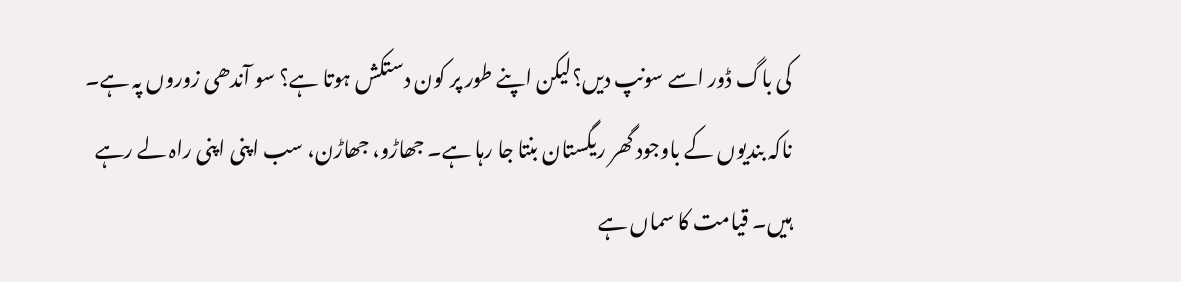کی باگ ڈور اسے سونپ دیں؟لیکن اپنے طور پر کون دستکش ہوتا ہے؟ سو آندھی زوروں پہ ہے۔ ناکہ بندیوں کے باوجود گھر ریگستان بنتا جا رہا ہے۔ جھاڑو، جھاڑن، سب اپنی اپنی راہ لے رہے ہیں۔ قیامت کا سماں ہے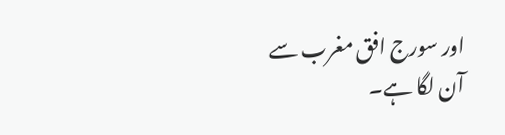اور سورج افق مغرب سے آن لگا ہے۔